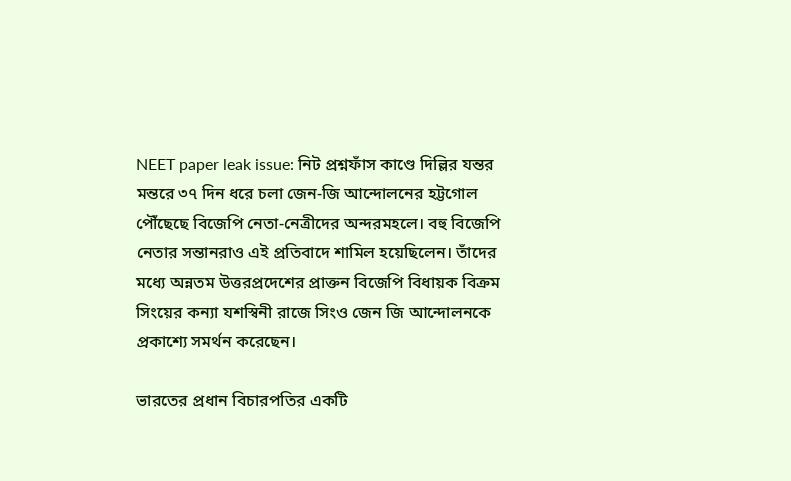NEET paper leak issue: নিট প্রশ্নফাঁস কাণ্ডে দিল্লির যন্তর মন্তরে ৩৭ দিন ধরে চলা জেন-জি আন্দোলনের হট্টগোল পৌঁছেছে বিজেপি নেতা-নেত্রীদের অন্দরমহলে। বহু বিজেপি নেতার সন্তানরাও এই প্রতিবাদে শামিল হয়েছিলেন। তাঁদের মধ্যে অন্নতম উত্তরপ্রদেশের প্রাক্তন বিজেপি বিধায়ক বিক্রম সিংয়ের কন্যা যশস্বিনী রাজে সিংও জেন জি আন্দোলনকে প্রকাশ্যে সমর্থন করেছেন।

ভারতের প্রধান বিচারপতির একটি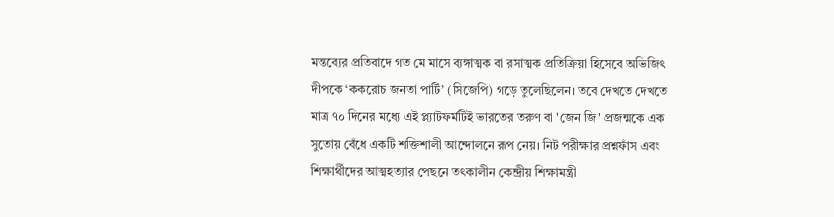মন্তব্যের প্রতিবাদে গত মে মাসে ব্যঙ্গাত্মক বা রসাত্মক প্রতিক্রিয়া হিসেবে অভিজিৎ দীপকে ‘ককরোচ জনতা পার্টি’ (সিজেপি) গড়ে তুলেছিলেন। তবে দেখতে দেখতে মাত্র ৭০ দিনের মধ্যে এই প্ল্যাটফর্মটিই ভারতের তরুণ বা 'জেন জি' প্রজন্মকে এক সুতোয় বেঁধে একটি শক্তিশালী আন্দোলনে রূপ নেয়। নিট পরীক্ষার প্রশ্নফাঁস এবং শিক্ষার্থীদের আত্মহত্যার পেছনে তৎকালীন কেন্দ্রীয় শিক্ষামন্ত্রী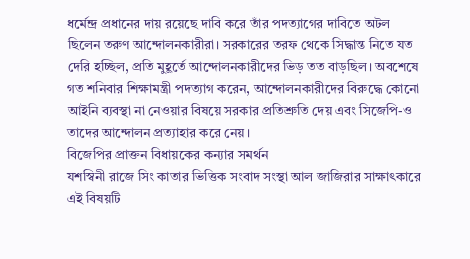ধর্মেন্দ্র প্রধানের দায় রয়েছে দাবি করে তাঁর পদত্যাগের দাবিতে অটল ছিলেন তরুণ আন্দোলনকারীরা। সরকারের তরফ থেকে সিদ্ধান্ত নিতে যত দেরি হচ্ছিল, প্রতি মুহূর্তে আন্দোলনকারীদের ভিড় তত বাড়ছিল। অবশেষে গত শনিবার শিক্ষামন্ত্রী পদত্যাগ করেন, আন্দোলনকারীদের বিরুদ্ধে কোনো আইনি ব্যবস্থা না নেওয়ার বিষয়ে সরকার প্রতিশ্রুতি দেয় এবং সিজেপি-ও তাদের আন্দোলন প্রত্যাহার করে নেয়।
বিজেপির প্রাক্তন বিধায়কের কন্যার সমর্থন
যশস্বিনী রাজে সিং কাতার ভিত্তিক সংবাদ সংস্থা আল জাজিরার সাক্ষাৎকারে এই বিষয়টি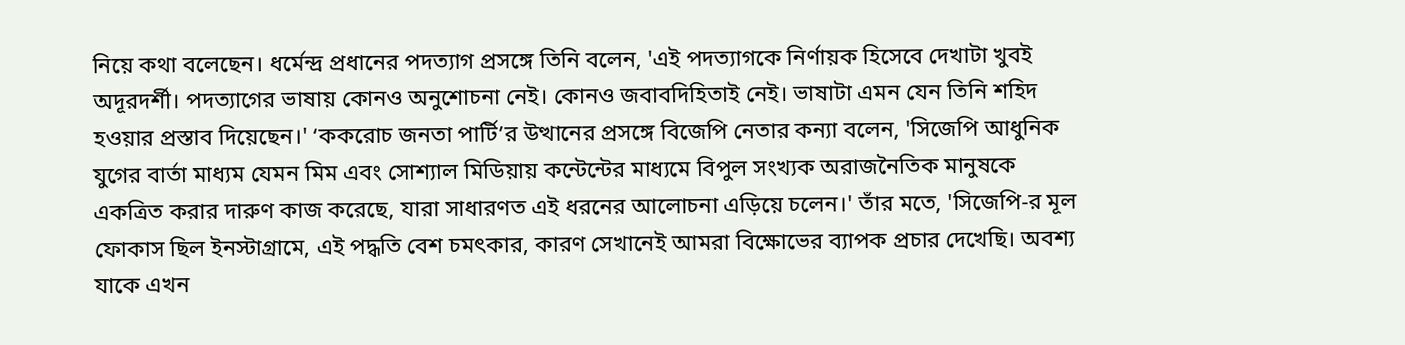নিয়ে কথা বলেছেন। ধর্মেন্দ্র প্রধানের পদত্যাগ প্রসঙ্গে তিনি বলেন, 'এই পদত্যাগকে নির্ণায়ক হিসেবে দেখাটা খুবই অদূরদর্শী। পদত্যাগের ভাষায় কোনও অনুশোচনা নেই। কোনও জবাবদিহিতাই নেই। ভাষাটা এমন যেন তিনি শহিদ হওয়ার প্রস্তাব দিয়েছেন।' ‘ককরোচ জনতা পার্টি’র উত্থানের প্রসঙ্গে বিজেপি নেতার কন্যা বলেন, 'সিজেপি আধুনিক যুগের বার্তা মাধ্যম যেমন মিম এবং সোশ্যাল মিডিয়ায় কন্টেন্টের মাধ্যমে বিপুল সংখ্যক অরাজনৈতিক মানুষকে একত্রিত করার দারুণ কাজ করেছে, যারা সাধারণত এই ধরনের আলোচনা এড়িয়ে চলেন।' তাঁর মতে, 'সিজেপি-র মূল ফোকাস ছিল ইনস্টাগ্রামে, এই পদ্ধতি বেশ চমৎকার, কারণ সেখানেই আমরা বিক্ষোভের ব্যাপক প্রচার দেখেছি। অবশ্য যাকে এখন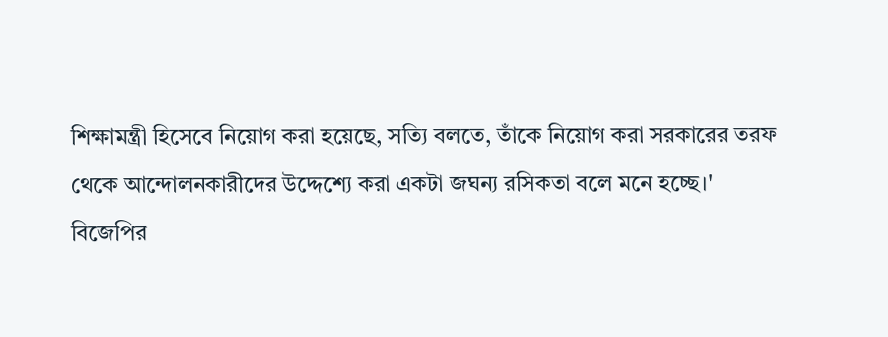শিক্ষামন্ত্রী হিসেবে নিয়োগ করা হয়েছে, সত্যি বলতে, তাঁকে নিয়োগ করা সরকারের তরফ থেকে আন্দোলনকারীদের উদ্দেশ্যে করা একটা জঘন্য রসিকতা বলে মনে হচ্ছে।'
বিজেপির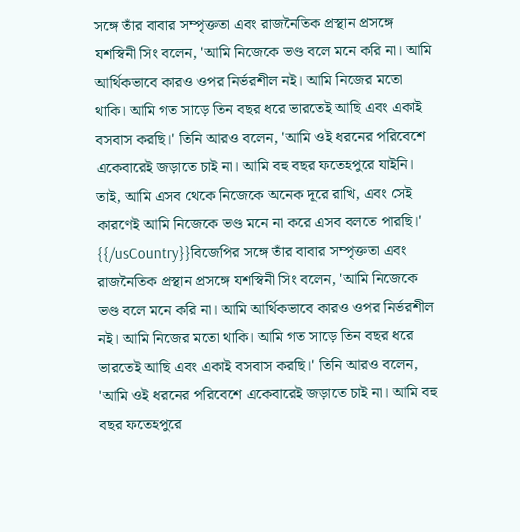সঙ্গে তাঁর বাবার সম্পৃক্ততা এবং রাজনৈতিক প্রস্থান প্রসঙ্গে যশস্বিনী সিং বলেন, 'আমি নিজেকে ভণ্ড বলে মনে করি না। আমি আর্থিকভাবে কারও ওপর নির্ভরশীল নই। আমি নিজের মতো থাকি। আমি গত সাড়ে তিন বছর ধরে ভারতেই আছি এবং একাই বসবাস করছি।' তিনি আরও বলেন, 'আমি ওই ধরনের পরিবেশে একেবারেই জড়াতে চাই না। আমি বহু বছর ফতেহপুরে যাইনি। তাই, আমি এসব থেকে নিজেকে অনেক দূরে রাখি, এবং সেই কারণেই আমি নিজেকে ভণ্ড মনে না করে এসব বলতে পারছি।'
{{/usCountry}}বিজেপির সঙ্গে তাঁর বাবার সম্পৃক্ততা এবং রাজনৈতিক প্রস্থান প্রসঙ্গে যশস্বিনী সিং বলেন, 'আমি নিজেকে ভণ্ড বলে মনে করি না। আমি আর্থিকভাবে কারও ওপর নির্ভরশীল নই। আমি নিজের মতো থাকি। আমি গত সাড়ে তিন বছর ধরে ভারতেই আছি এবং একাই বসবাস করছি।' তিনি আরও বলেন, 'আমি ওই ধরনের পরিবেশে একেবারেই জড়াতে চাই না। আমি বহু বছর ফতেহপুরে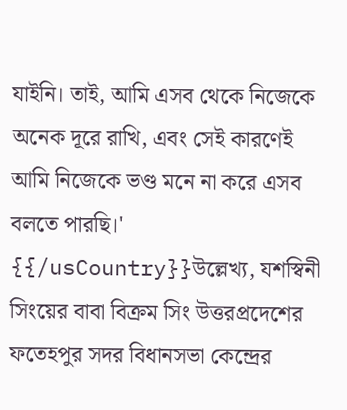যাইনি। তাই, আমি এসব থেকে নিজেকে অনেক দূরে রাখি, এবং সেই কারণেই আমি নিজেকে ভণ্ড মনে না করে এসব বলতে পারছি।'
{{/usCountry}}উল্লেখ্য, যশস্বিনী সিংয়ের বাবা বিক্রম সিং উত্তরপ্রদেশের ফতেহপুর সদর বিধানসভা কেন্দ্রের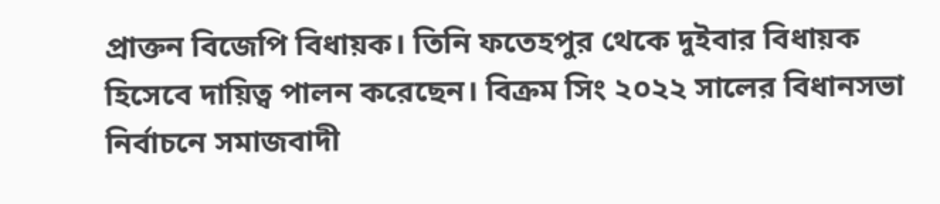প্রাক্তন বিজেপি বিধায়ক। তিনি ফতেহপুর থেকে দুইবার বিধায়ক হিসেবে দায়িত্ব পালন করেছেন। বিক্রম সিং ২০২২ সালের বিধানসভা নির্বাচনে সমাজবাদী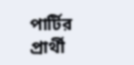পার্টির প্রার্থী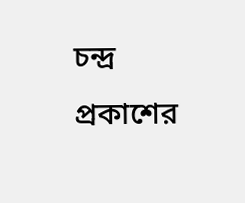চন্দ্র প্রকাশের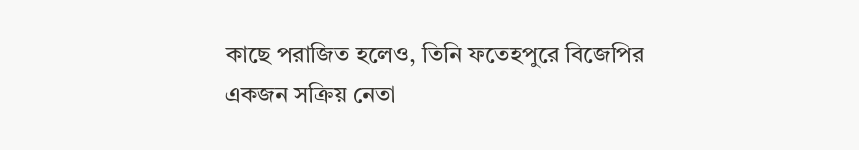কাছে পরাজিত হলেও, তিনি ফতেহপুরে বিজেপির একজন সক্রিয় নেতা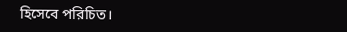হিসেবে পরিচিত।